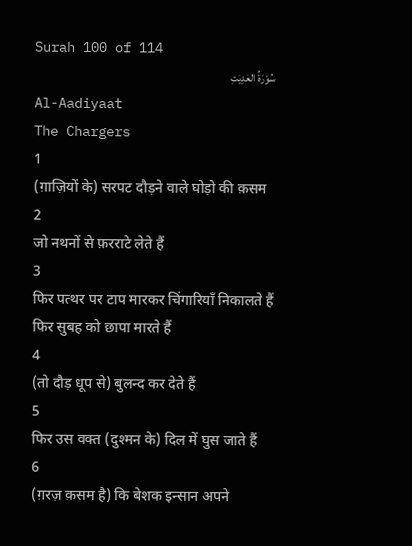Surah 100 of 114
سُوْرَةُ العٰدِيٰتِ
Al-Aadiyaat
The Chargers
1
(ग़ाज़ियों के) सरपट दौड़ने वाले घोड़ो की क़सम
2
जो नथनों से फ़रराटे लेते हैं
3
फिर पत्थर पर टाप मारकर चिंगारियाँ निकालते हैं फिर सुबह को छापा मारते हैं
4
(तो दौड़ धूप से) बुलन्द कर देते हैं
5
फिर उस वक्त (दुश्मन के) दिल में घुस जाते हैं
6
(ग़रज़ क़सम है) कि बेशक इन्सान अपने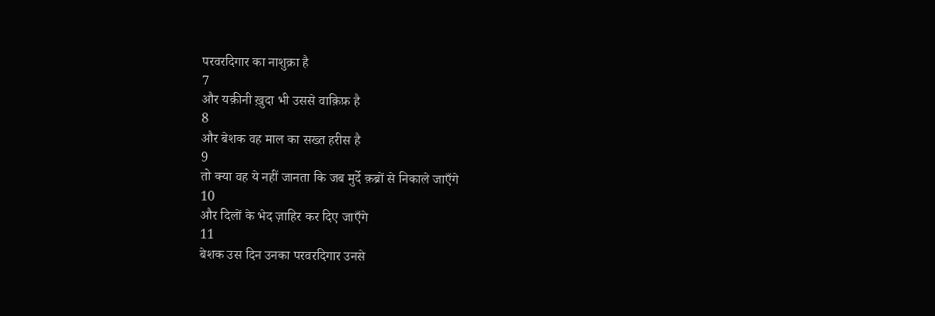परवरदिगार का नाशुक्रा है
7
और यक़ीनी ख़ुदा भी उससे वाक़िफ़ है
8
और बेशक वह माल का सख्त हरीस है
9
तो क्या वह ये नहीं जानता कि जब मुर्दे क़ब्रों से निकाले जाएँगे
10
और दिलों के भेद ज़ाहिर कर दिए जाएँगे
11
बेशक उस दिन उनका परवरदिगार उनसे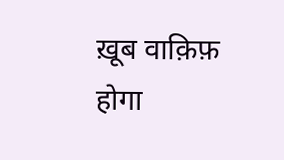ख़ूब वाक़िफ़ होगा